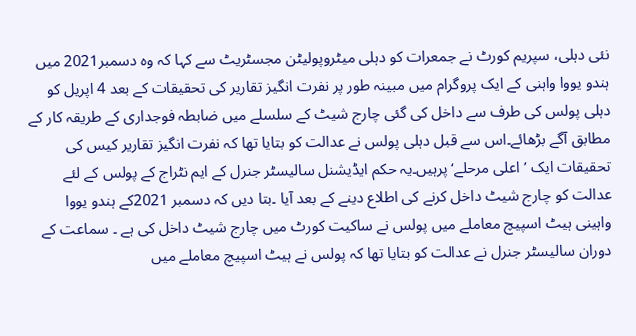نئی دہلی، سپریم کورٹ نے جمعرات کو دہلی میٹروپولیٹن مجسٹریٹ سے کہا کہ وہ دسمبر2021 میں ہندو یووا واہنی کے ایک پروگرام میں مبینہ طور پر نفرت انگیز تقاریر کی تحقیقات کے بعد 4 اپریل کو دہلی پولس کی طرف سے داخل کی گئی چارج شیٹ کے سلسلے میں ضابطہ فوجداری کے طریقہ کار کے مطابق آگے بڑھائے۔اس سے قبل دہلی پولس نے عدالت کو بتایا تھا کہ نفرت انگیز تقاریر کیس کی تحقیقات ایک ’اعلی مرحلے‘ پرہیں۔یہ حکم ایڈیشنل سالیسٹر جنرل کے ایم نٹراج کے پولس کے لئے عدالت کو چارج شیٹ داخل کرنے کی اطلاع دینے کے بعد آیا ۔بتا دیں کہ دسمبر 2021کے ہندو یووا واہینی ہیٹ اسپیچ معاملے میں پولس نے ساکیت کورٹ میں چارج شیٹ داخل کی ہے ۔ سماعت کے دوران سالیسٹر جنرل نے عدالت کو بتایا تھا کہ پولس نے ہیٹ اسپیچ معاملے میں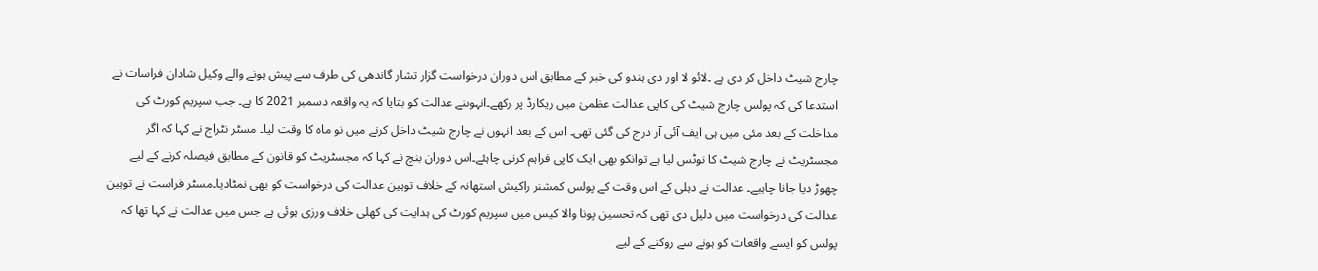چارج شیٹ داخل کر دی ہے ۔لائو لا اور دی ہندو کی خبر کے مطابق اس دوران درخواست گزار تشار گاندھی کی طرف سے پیش ہونے والے وکیل شادان فراسات نے استدعا کی کہ پولس چارج شیٹ کی کاپی عدالت عظمیٰ میں ریکارڈ پر رکھے۔انہوںنے عدالت کو بتایا کہ یہ واقعہ دسمبر 2021 کا ہے۔ جب سپریم کورٹ کی مداخلت کے بعد مئی میں ہی ایف آئی آر درج کی گئی تھی۔ اس کے بعد انہوں نے چارج شیٹ داخل کرنے میں نو ماہ کا وقت لیا۔ مسٹر نٹراج نے کہا کہ اگر مجسٹریٹ نے چارج شیٹ کا نوٹس لیا ہے توانکو بھی ایک کاپی فراہم کرنی چاہئے۔اس دوران بنچ نے کہا کہ مجسٹریٹ کو قانون کے مطابق فیصلہ کرنے کے لیے چھوڑ دیا جانا چاہیے۔ عدالت نے دہلی کے اس وقت کے پولس کمشنر راکیش استھانہ کے خلاف توہین عدالت کی درخواست کو بھی نمٹادیا۔مسٹر فراست نے توہین عدالت کی درخواست میں دلیل دی تھی کہ تحسین پونا والا کیس میں سپریم کورٹ کی ہدایت کی کھلی خلاف ورزی ہوئی ہے جس میں عدالت نے کہا تھا کہ پولس کو ایسے واقعات کو ہونے سے روکنے کے لیے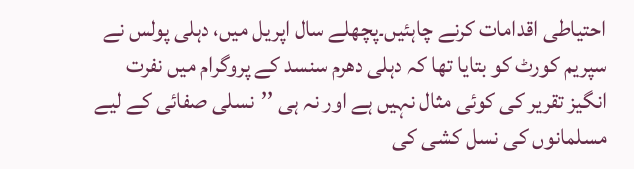احتیاطی اقدامات کرنے چاہئیں۔پچھلے سال اپریل میں، دہلی پولس نے سپریم کورٹ کو بتایا تھا کہ دہلی دھرم سنسد کے پروگرام میں نفرت انگیز تقریر کی کوئی مثال نہیں ہے اور نہ ہی ’’نسلی صفائی کے لیے مسلمانوں کی نسل کشی کی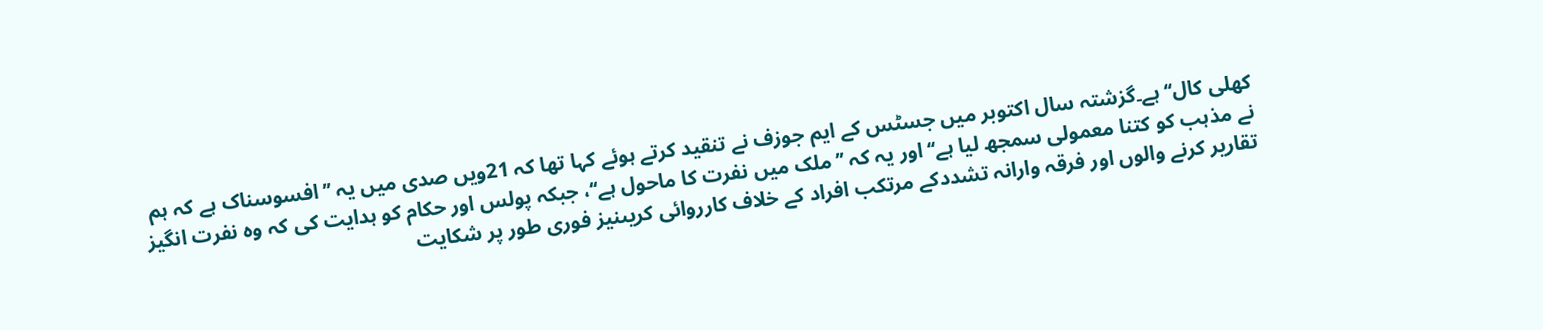کھلی کال‘‘ ہے۔گزشتہ سال اکتوبر میں جسٹس کے ایم جوزف نے تنقید کرتے ہوئے کہا تھا کہ 21ویں صدی میں یہ ’’افسوسناک ہے کہ ہم نے مذہب کو کتنا معمولی سمجھ لیا ہے‘‘ اور یہ کہ ’’ملک میں نفرت کا ماحول ہے‘‘، جبکہ پولس اور حکام کو ہدایت کی کہ وہ نفرت انگیز تقاریر کرنے والوں اور فرقہ وارانہ تشددکے مرتکب افراد کے خلاف کارروائی کریںنیز فوری طور پر شکایت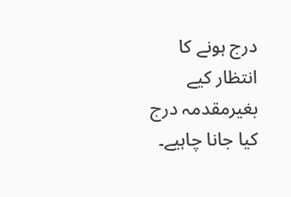درج ہونے کا انتظار کیے بغیرمقدمہ درج کیا جانا چاہیے۔